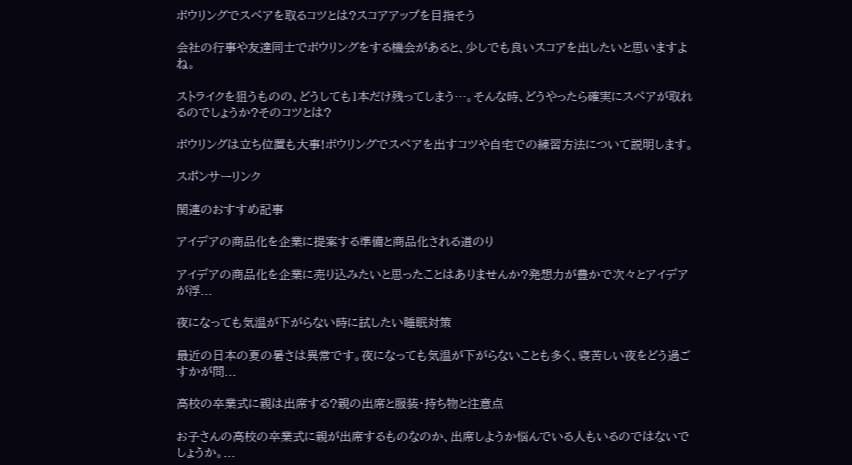ボウリングでスペアを取るコツとは?スコアアップを目指そう

会社の行事や友達同士でボウリングをする機会があると、少しでも良いスコアを出したいと思いますよね。

ストライクを狙うものの、どうしても1本だけ残ってしまう…。そんな時、どうやったら確実にスペアが取れるのでしょうか?そのコツとは?

ボウリングは立ち位置も大事!ボウリングでスペアを出すコツや自宅での練習方法について説明します。

スポンサーリンク

関連のおすすめ記事

アイデアの商品化を企業に提案する準備と商品化される道のり

アイデアの商品化を企業に売り込みたいと思ったことはありませんか?発想力が豊かで次々とアイデアが浮...

夜になっても気温が下がらない時に試したい睡眠対策

最近の日本の夏の暑さは異常です。夜になっても気温が下がらないことも多く、寝苦しい夜をどう過ごすかが問...

高校の卒業式に親は出席する?親の出席と服装・持ち物と注意点

お子さんの高校の卒業式に親が出席するものなのか、出席しようか悩んでいる人もいるのではないでしょうか。...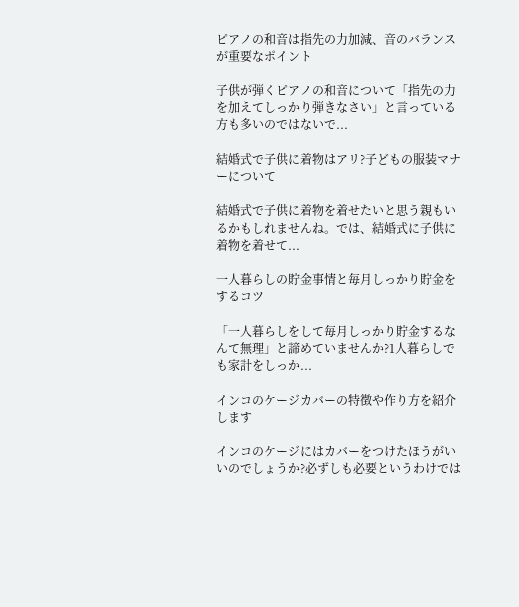ピアノの和音は指先の力加減、音のバランスが重要なポイント

子供が弾くピアノの和音について「指先の力を加えてしっかり弾きなさい」と言っている方も多いのではないで...

結婚式で子供に着物はアリ?子どもの服装マナーについて

結婚式で子供に着物を着せたいと思う親もいるかもしれませんね。では、結婚式に子供に着物を着せて...

一人暮らしの貯金事情と毎月しっかり貯金をするコツ

「一人暮らしをして毎月しっかり貯金するなんて無理」と諦めていませんか?1人暮らしでも家計をしっか...

インコのケージカバーの特徴や作り方を紹介します

インコのケージにはカバーをつけたほうがいいのでしょうか?必ずしも必要というわけでは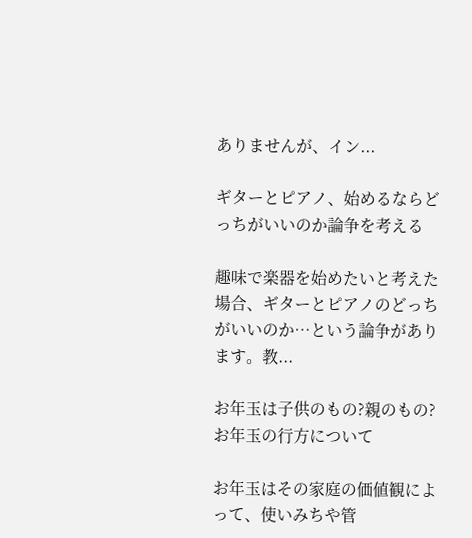ありませんが、イン...

ギターとピアノ、始めるならどっちがいいのか論争を考える

趣味で楽器を始めたいと考えた場合、ギターとピアノのどっちがいいのか…という論争があります。教...

お年玉は子供のもの?親のもの?お年玉の行方について

お年玉はその家庭の価値観によって、使いみちや管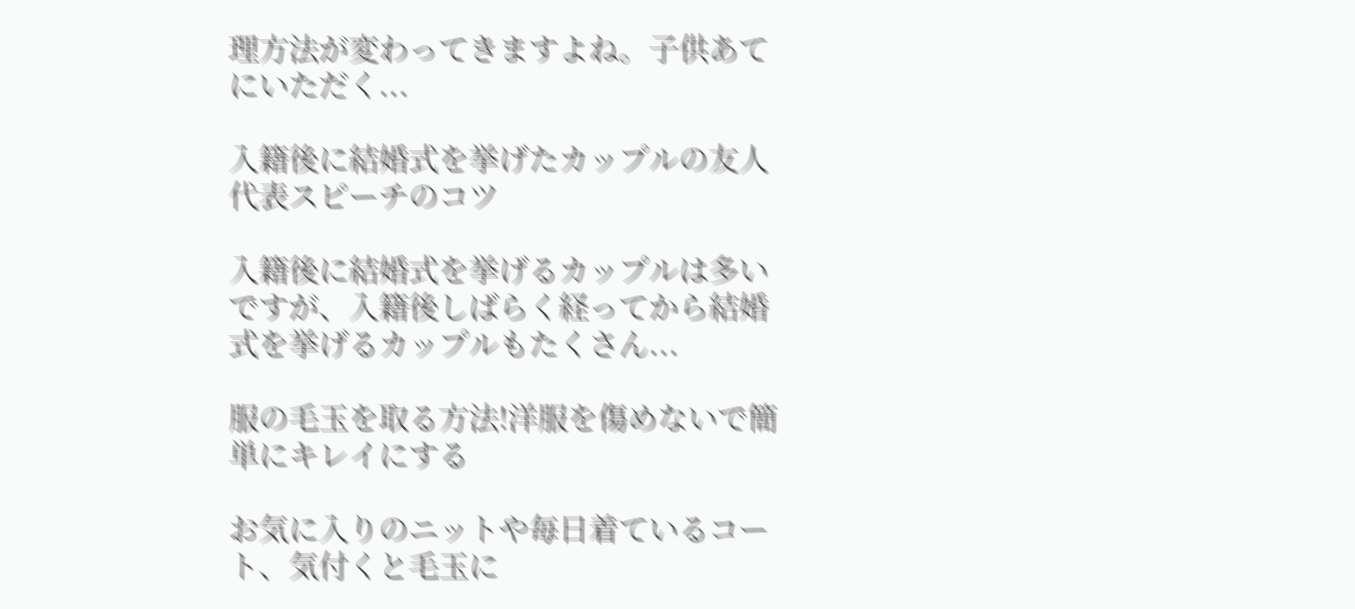理方法が変わってきますよね。子供あてにいただく...

入籍後に結婚式を挙げたカップルの友人代表スピーチのコツ

入籍後に結婚式を挙げるカップルは多いですが、入籍後しばらく経ってから結婚式を挙げるカップルもたくさん...

服の毛玉を取る方法!洋服を傷めないで簡単にキレイにする

お気に入りのニットや毎日着ているコート、気付くと毛玉に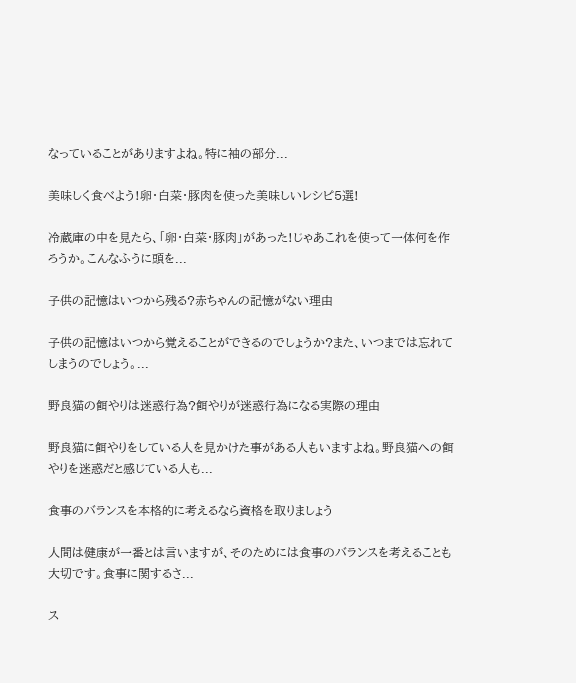なっていることがありますよね。特に袖の部分...

美味しく食べよう!卵・白菜・豚肉を使った美味しいレシピ5選!

冷蔵庫の中を見たら、「卵・白菜・豚肉」があった!じゃあこれを使って一体何を作ろうか。こんなふうに頭を...

子供の記憶はいつから残る?赤ちゃんの記憶がない理由

子供の記憶はいつから覚えることができるのでしょうか?また、いつまでは忘れてしまうのでしょう。...

野良猫の餌やりは迷惑行為?餌やりが迷惑行為になる実際の理由

野良猫に餌やりをしている人を見かけた事がある人もいますよね。野良猫への餌やりを迷惑だと感じている人も...

食事のバランスを本格的に考えるなら資格を取りましょう

人間は健康が一番とは言いますが、そのためには食事のバランスを考えることも大切です。食事に関するさ...

ス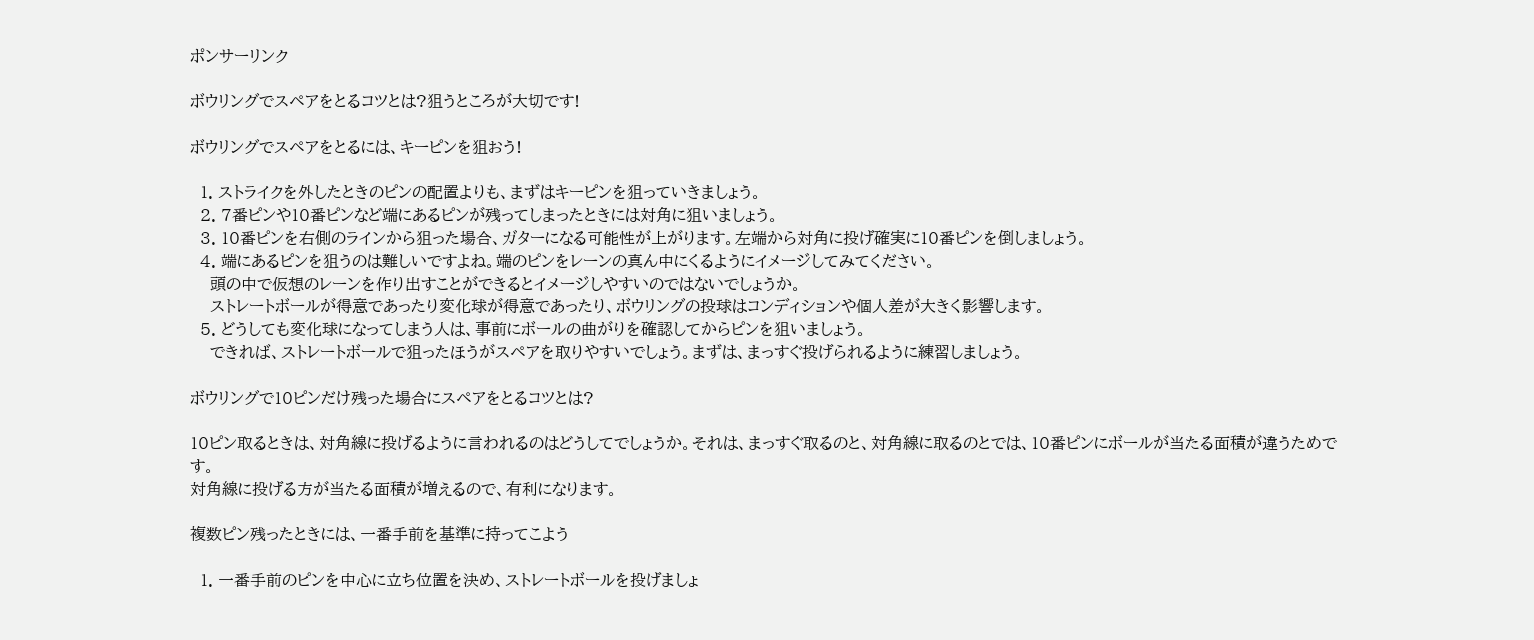ポンサーリンク

ボウリングでスペアをとるコツとは?狙うところが大切です!

ボウリングでスペアをとるには、キーピンを狙おう!

  1. ストライクを外したときのピンの配置よりも、まずはキーピンを狙っていきましょう。
  2. 7番ピンや10番ピンなど端にあるピンが残ってしまったときには対角に狙いましょう。
  3. 10番ピンを右側のラインから狙った場合、ガターになる可能性が上がります。左端から対角に投げ確実に10番ピンを倒しましょう。
  4. 端にあるピンを狙うのは難しいですよね。端のピンをレーンの真ん中にくるようにイメージしてみてください。
    頭の中で仮想のレーンを作り出すことができるとイメージしやすいのではないでしょうか。
    ストレートボールが得意であったり変化球が得意であったり、ボウリングの投球はコンディションや個人差が大きく影響します。
  5. どうしても変化球になってしまう人は、事前にボールの曲がりを確認してからピンを狙いましょう。
    できれば、ストレートボールで狙ったほうがスペアを取りやすいでしょう。まずは、まっすぐ投げられるように練習しましょう。

ボウリングで10ピンだけ残った場合にスペアをとるコツとは?

10ピン取るときは、対角線に投げるように言われるのはどうしてでしょうか。それは、まっすぐ取るのと、対角線に取るのとでは、10番ピンにボールが当たる面積が違うためです。
対角線に投げる方が当たる面積が増えるので、有利になります。

複数ピン残ったときには、一番手前を基準に持ってこよう

  1. 一番手前のピンを中心に立ち位置を決め、ストレートボールを投げましょ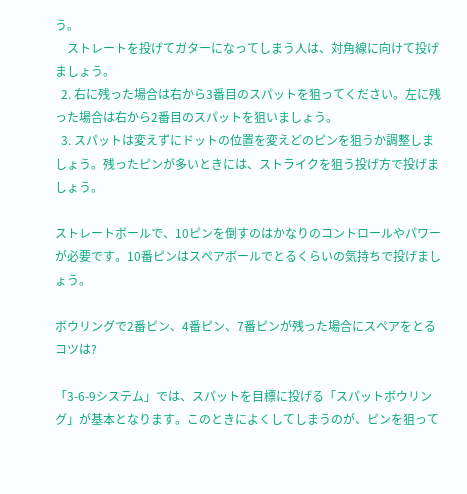う。
    ストレートを投げてガターになってしまう人は、対角線に向けて投げましょう。
  2. 右に残った場合は右から3番目のスパットを狙ってください。左に残った場合は右から2番目のスパットを狙いましょう。
  3. スパットは変えずにドットの位置を変えどのピンを狙うか調整しましょう。残ったピンが多いときには、ストライクを狙う投げ方で投げましょう。

ストレートボールで、10ピンを倒すのはかなりのコントロールやパワーが必要です。10番ピンはスペアボールでとるくらいの気持ちで投げましょう。

ボウリングで2番ピン、4番ピン、7番ピンが残った場合にスペアをとるコツは?

「3-6-9システム」では、スパットを目標に投げる「スパットボウリング」が基本となります。このときによくしてしまうのが、ピンを狙って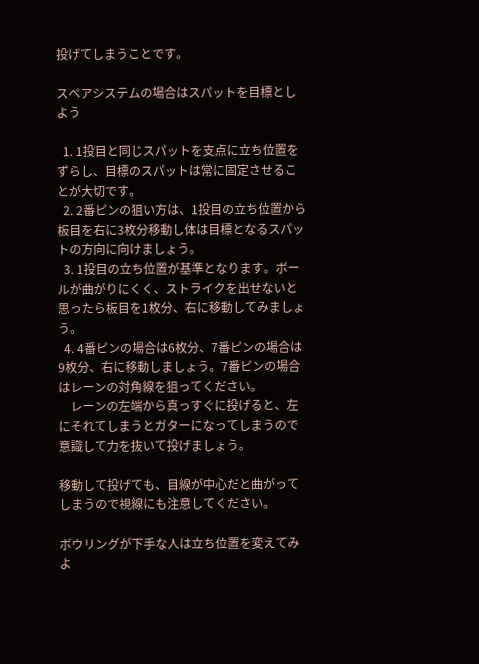投げてしまうことです。

スペアシステムの場合はスパットを目標としよう

  1. 1投目と同じスパットを支点に立ち位置をずらし、目標のスパットは常に固定させることが大切です。
  2. 2番ピンの狙い方は、1投目の立ち位置から板目を右に3枚分移動し体は目標となるスパットの方向に向けましょう。
  3. 1投目の立ち位置が基準となります。ボールが曲がりにくく、ストライクを出せないと思ったら板目を1枚分、右に移動してみましょう。
  4. 4番ピンの場合は6枚分、7番ピンの場合は9枚分、右に移動しましょう。7番ピンの場合はレーンの対角線を狙ってください。
    レーンの左端から真っすぐに投げると、左にそれてしまうとガターになってしまうので意識して力を抜いて投げましょう。

移動して投げても、目線が中心だと曲がってしまうので視線にも注意してください。

ボウリングが下手な人は立ち位置を変えてみよ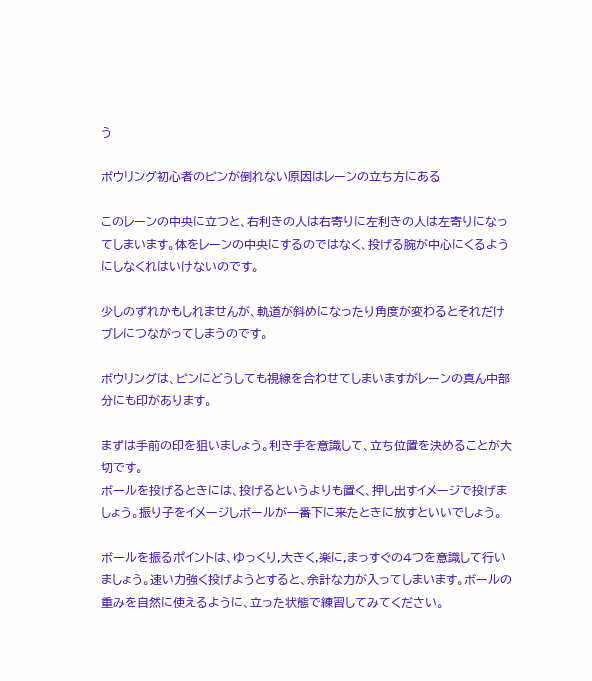う

ボウリング初心者のピンが倒れない原因はレーンの立ち方にある

このレーンの中央に立つと、右利きの人は右寄りに左利きの人は左寄りになってしまいます。体をレーンの中央にするのではなく、投げる腕が中心にくるようにしなくれはいけないのです。

少しのずれかもしれませんが、軌道が斜めになったり角度が変わるとそれだけブレにつながってしまうのです。

ボウリングは、ピンにどうしても視線を合わせてしまいますがレーンの真ん中部分にも印があります。

まずは手前の印を狙いましょう。利き手を意識して、立ち位置を決めることが大切です。
ボールを投げるときには、投げるというよりも置く、押し出すイメージで投げましょう。振り子をイメージしボールが一番下に来たときに放すといいでしょう。

ボールを振るポイントは、ゆっくり,大きく,楽に,まっすぐの4つを意識して行いましょう。速い力強く投げようとすると、余計な力が入ってしまいます。ボールの重みを自然に使えるように、立った状態で練習してみてください。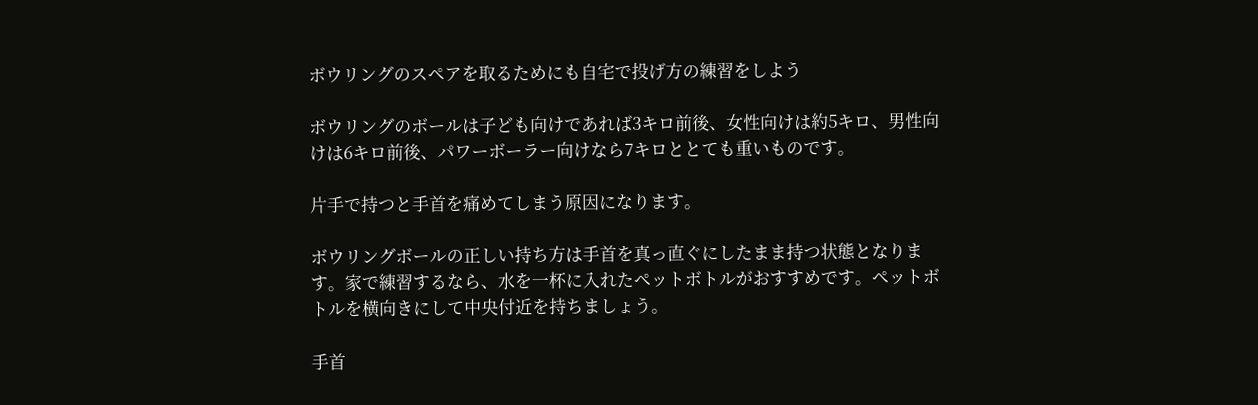ボウリングのスペアを取るためにも自宅で投げ方の練習をしよう

ボウリングのボールは子ども向けであれば3キロ前後、女性向けは約5キロ、男性向けは6キロ前後、パワーボーラー向けなら7キロととても重いものです。

片手で持つと手首を痛めてしまう原因になります。

ボウリングボールの正しい持ち方は手首を真っ直ぐにしたまま持つ状態となります。家で練習するなら、水を一杯に入れたペットボトルがおすすめです。ペットボトルを横向きにして中央付近を持ちましょう。

手首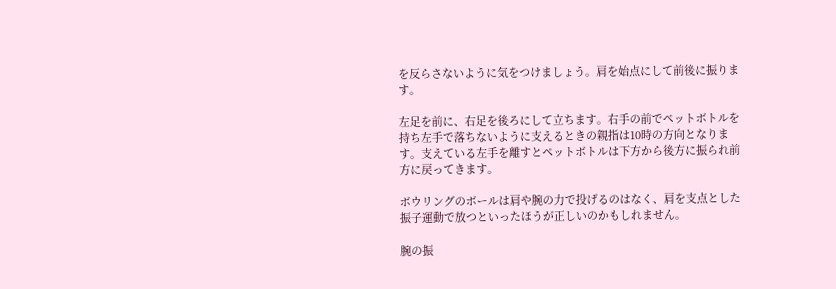を反らさないように気をつけましょう。肩を始点にして前後に振ります。

左足を前に、右足を後ろにして立ちます。右手の前でペットボトルを持ち左手で落ちないように支えるときの親指は10時の方向となります。支えている左手を離すとペットボトルは下方から後方に振られ前方に戻ってきます。

ボウリングのボールは肩や腕の力で投げるのはなく、肩を支点とした振子運動で放つといったほうが正しいのかもしれません。

腕の振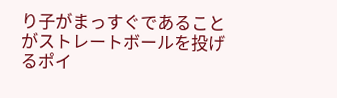り子がまっすぐであることがストレートボールを投げるポイ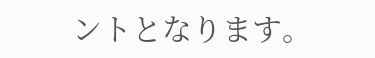ントとなります。